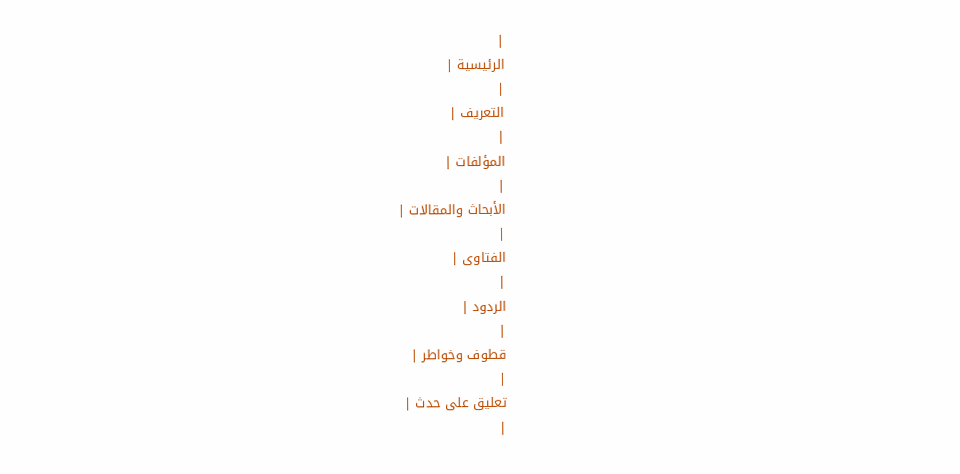|
الرئيسية |
|
التعريف |
|
المؤلفات |
|
الأبحاث والمقالات |
|
الفتاوى |
|
الردود |
|
قطوف وخواطر |
|
تعليق على حدث |
|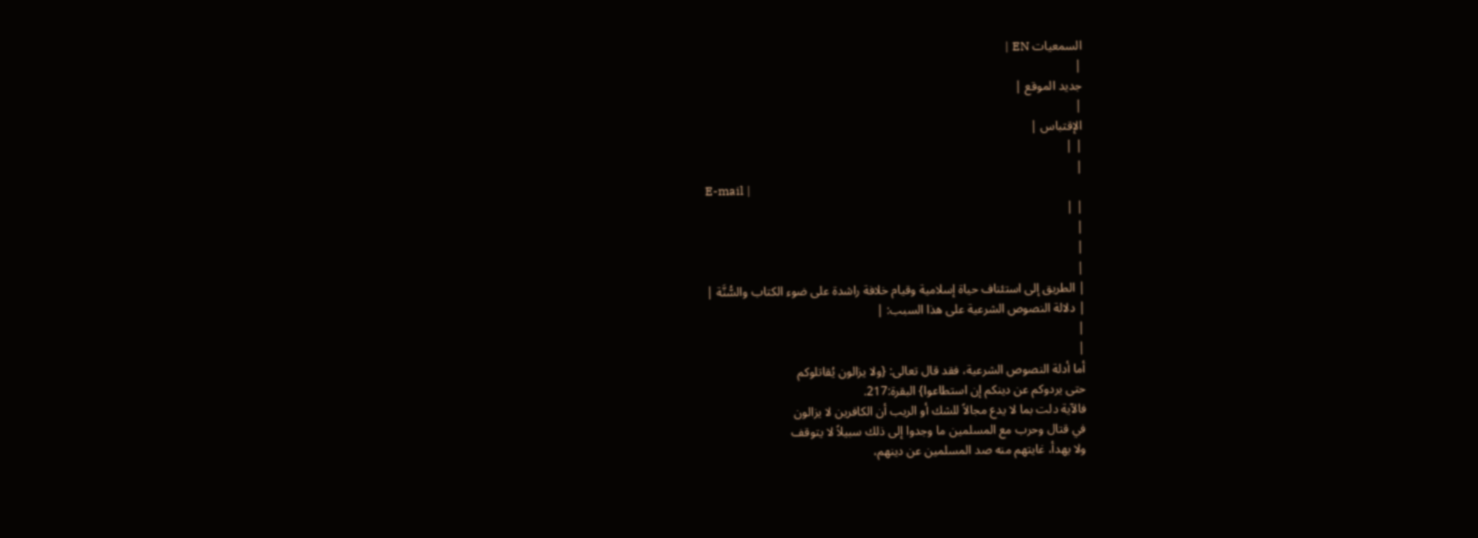السمعيات EN |
|
جديد الموقع |
|
الإقتباس |
| |
|
E-mail |
| |
|
|
|
| الطريق إلى استئناف حياة إسلامية وقيام خلافة راشدة على ضوء الكتاب والسُّنَّة |
| دلالة النصوص الشرعية على هذا السبب: |
|
|
أما أدلة النصوص الشرعية، فقد قال تعالى: {ولا يزالون يُقاتلوكم
حتى يردوكم عن دينكم إن استطاعوا} البقرة:217.
فالآية دلت بما لا يدع مجالاً للشك أو الريب أن الكافرين لا يزالون
في قتال وحرب مع المسلمين ما وجدوا إلى ذلك سبيلاً لا يتوقف
ولا يهدأ، غايتهم منه صد المسلمين عن دينهم،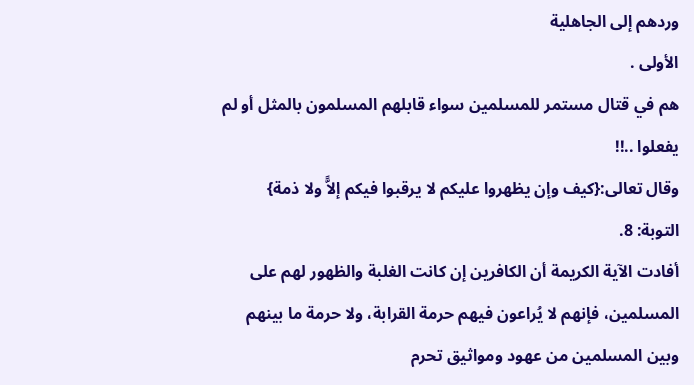وردهم إلى الجاهلية
الأولى .
هم في قتال مستمر للمسلمين سواء قابلهم المسلمون بالمثل أو لم
يفعلوا ..!!
وقال تعالى:{كيف وإن يظهروا عليكم لا يرقبوا فيكم إلاًّ ولا ذمة}
التوبة: 8.
أفادت الآية الكريمة أن الكافرين إن كانت الغلبة والظهور لهم على
المسلمين، فإنهم لا يُراعون فيهم حرمة القرابة، ولا حرمة ما بينهم
وبين المسلمين من عهود ومواثيق تحرم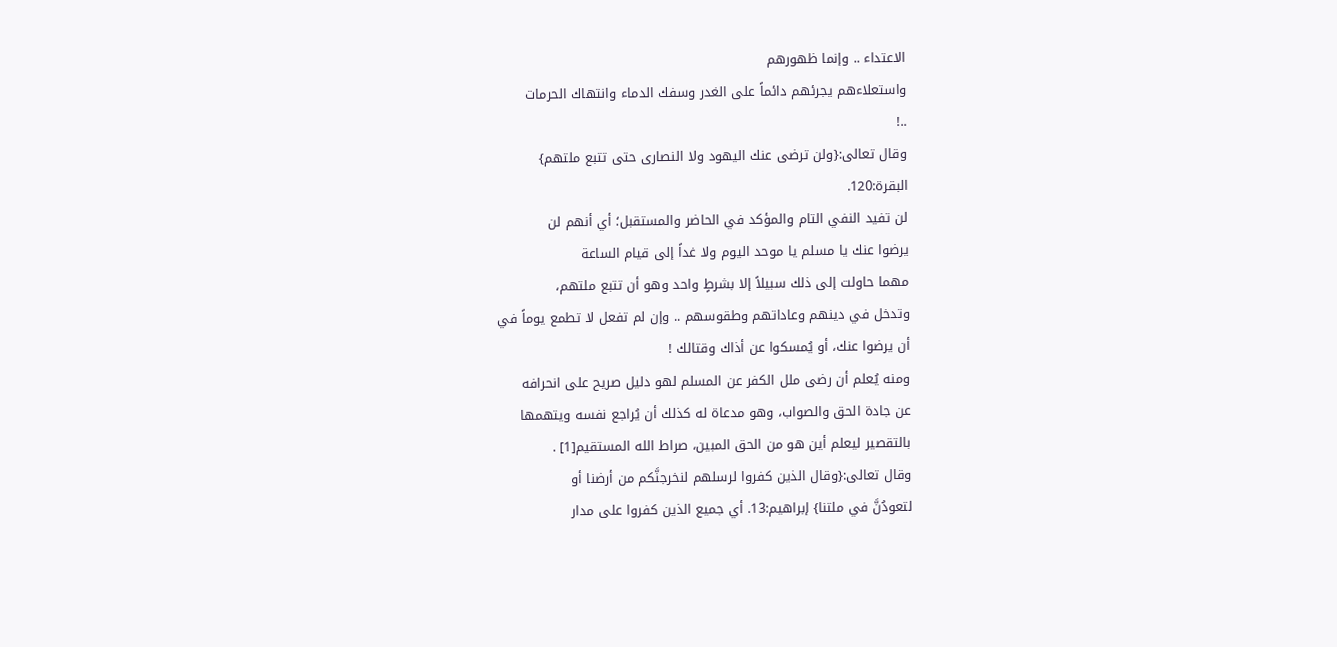الاعتداء .. وإنما ظهورهم
واستعلاءهم يجرئهم دائماً على الغدر وسفك الدماء وانتهاك الحرمات
..!
وقال تعالى:{ولن ترضى عنك اليهود ولا النصارى حتى تتبع ملتهم}
البقرة:120.
لن تفيد النفي التام والمؤكد في الحاضر والمستقبل؛ أي أنهم لن
يرضوا عنك يا مسلم يا موحد اليوم ولا غداً إلى قيام الساعة
مهما حاولت إلى ذلك سبيلاً إلا بشرطٍ واحد وهو أن تتبع ملتهم،
وتدخل في دينهم وعاداتهم وطقوسهم .. وإن لم تفعل لا تطمع يوماً في
أن يرضوا عنك، أو يُمسكوا عن أذاك وقتالك !
ومنه يُعلم أن رضى ملل الكفر عن المسلم لهو دليل صريح على انحرافه
عن جادة الحق والصواب، وهو مدعاة له كذلك أن يُراجع نفسه ويتهمها
بالتقصير ليعلم أين هو من الحق المبين، صراط الله المستقيم[1] .
وقال تعالى:{وقال الذين كفروا لرسلهم لنخرجنَّكم من أرضنا أو
لتعودُنَّ في ملتنا} إبراهيم:13. أي جميع الذين كفروا على مدار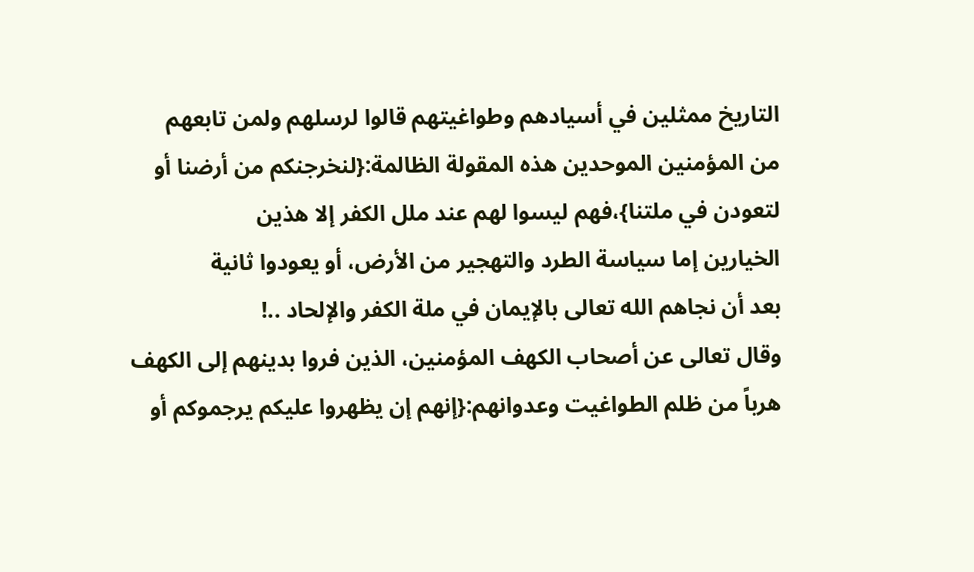التاريخ ممثلين في أسيادهم وطواغيتهم قالوا لرسلهم ولمن تابعهم
من المؤمنين الموحدين هذه المقولة الظالمة:{لنخرجنكم من أرضنا أو
لتعودن في ملتنا}،فهم ليسوا لهم عند ملل الكفر إلا هذين
الخيارين إما سياسة الطرد والتهجير من الأرض، أو يعودوا ثانية
بعد أن نجاهم الله تعالى بالإيمان في ملة الكفر والإلحاد ..!
وقال تعالى عن أصحاب الكهف المؤمنين، الذين فروا بدينهم إلى الكهف
هرباً من ظلم الطواغيت وعدوانهم:{إنهم إن يظهروا عليكم يرجموكم أو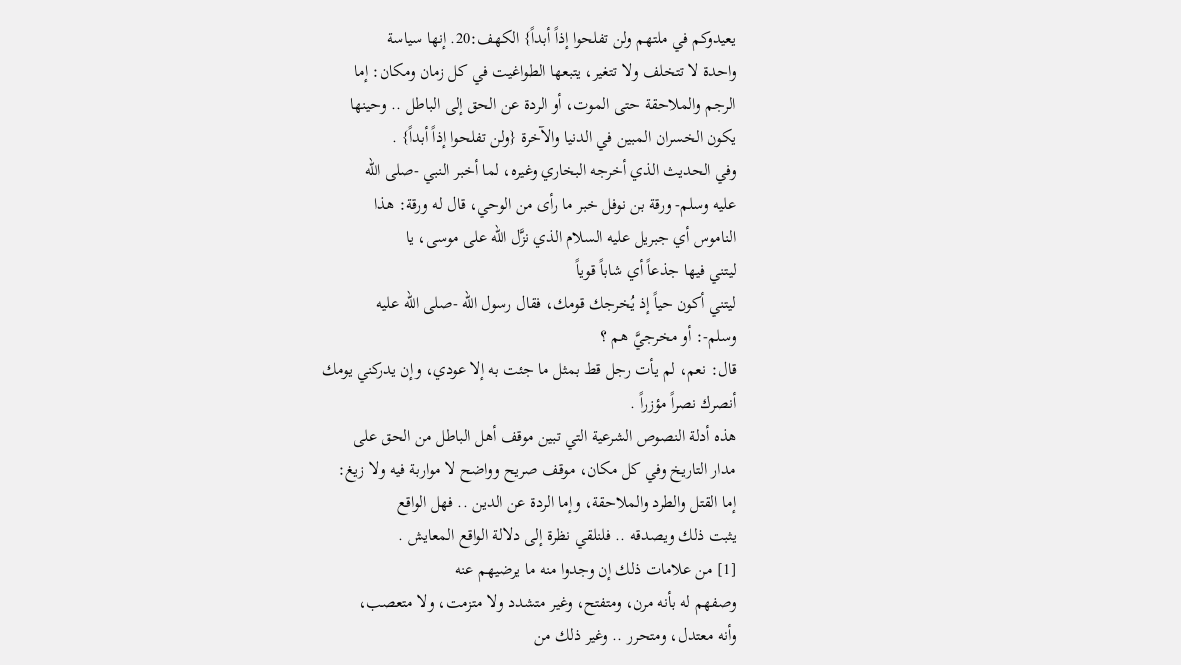يعيدوكم في ملتهم ولن تفلحوا إذاً أبداً} الكهف:20. إنها سياسة
واحدة لا تتخلف ولا تتغير، يتبعها الطواغيت في كل زمان ومكان: إما
الرجم والملاحقة حتى الموت، أو الردة عن الحق إلى الباطل .. وحينها
يكون الخسران المبين في الدنيا والآخرة {ولن تفلحوا إذاً أبداً} .
وفي الحديث الذي أخرجه البخاري وغيره، لما أخبر النبي -صلى الله
عليه وسلم- ورقة بن نوفل خبر ما رأى من الوحي، قال له ورقة: هذا
الناموس أي جبريل عليه السلام الذي نزَّل الله على موسى، يا
ليتني فيها جذعاً أي شاباً قوياً
ليتني أكون حياً إذ يُخرجك قومك، فقال رسول الله -صلى الله عليه
وسلم-: أو مخرجيَّ هم ؟
قال: نعم، لم يأت رجل قط بمثل ما جئت به إلا عودي، وإن يدركني يومك
أنصرك نصراً مؤزراً .
هذه أدلة النصوص الشرعية التي تبين موقف أهل الباطل من الحق على
مدار التاريخ وفي كل مكان، موقف صريح وواضح لا مواربة فيه ولا زيغ:
إما القتل والطرد والملاحقة، وإما الردة عن الدين .. فهل الواقع
يثبت ذلك ويصدقه .. فلنلقي نظرة إلى دلالة الواقع المعايش .
[1] من علامات ذلك إن وجدوا منه ما يرضيهم عنه
وصفهم له بأنه مرن، ومتفتح، وغير متشدد ولا متزمت، ولا متعصب،
وأنه معتدل، ومتحرر .. وغير ذلك من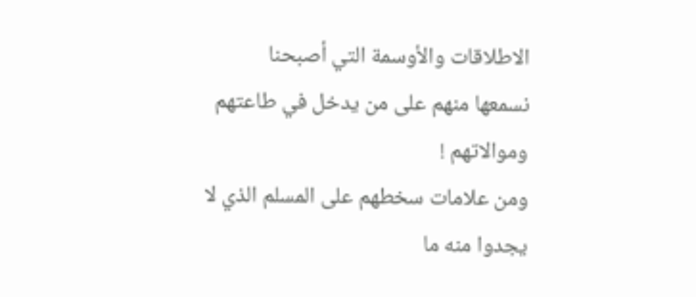الاطلاقات والأوسمة التي أصبحنا
نسمعها منهم على من يدخل في طاعتهم وموالاتهم !
ومن علامات سخطهم على المسلم الذي لا يجدوا منه ما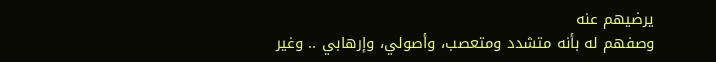يرضيهم عنه
وصفهم له بأنه متشدد ومتعصب، وأصولي، وإرهابي .. وغير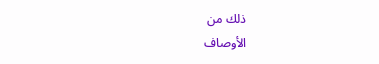ذلك من
الأوصاف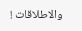والاطلاقات !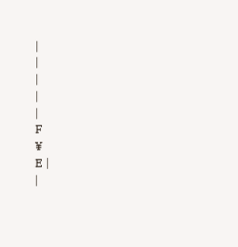|
|
|
|
|
F
¥
E |
|